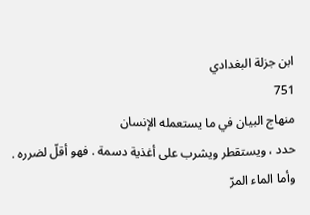ابن جزلة البغدادي
751
منهاج البيان في ما يستعمله الإنسان
حدد ، ويستقطر ويشرب على أغذية دسمة . فهو أقلّ لضرره . وأما الماء المرّ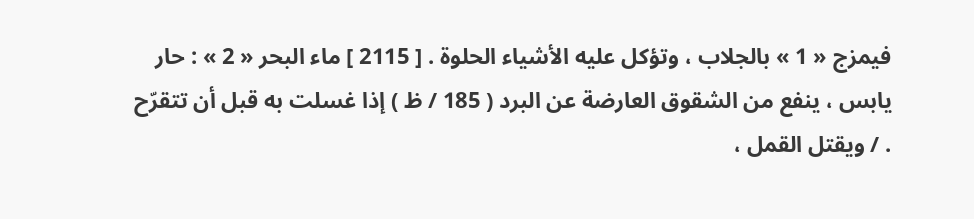فيمزج « 1 » بالجلاب ، وتؤكل عليه الأشياء الحلوة . [ 2115 ] ماء البحر « 2 » : حار يابس ، ينفع من الشقوق العارضة عن البرد ( 185 / ظ ) إذا غسلت به قبل أن تتقرّح . / ويقتل القمل ،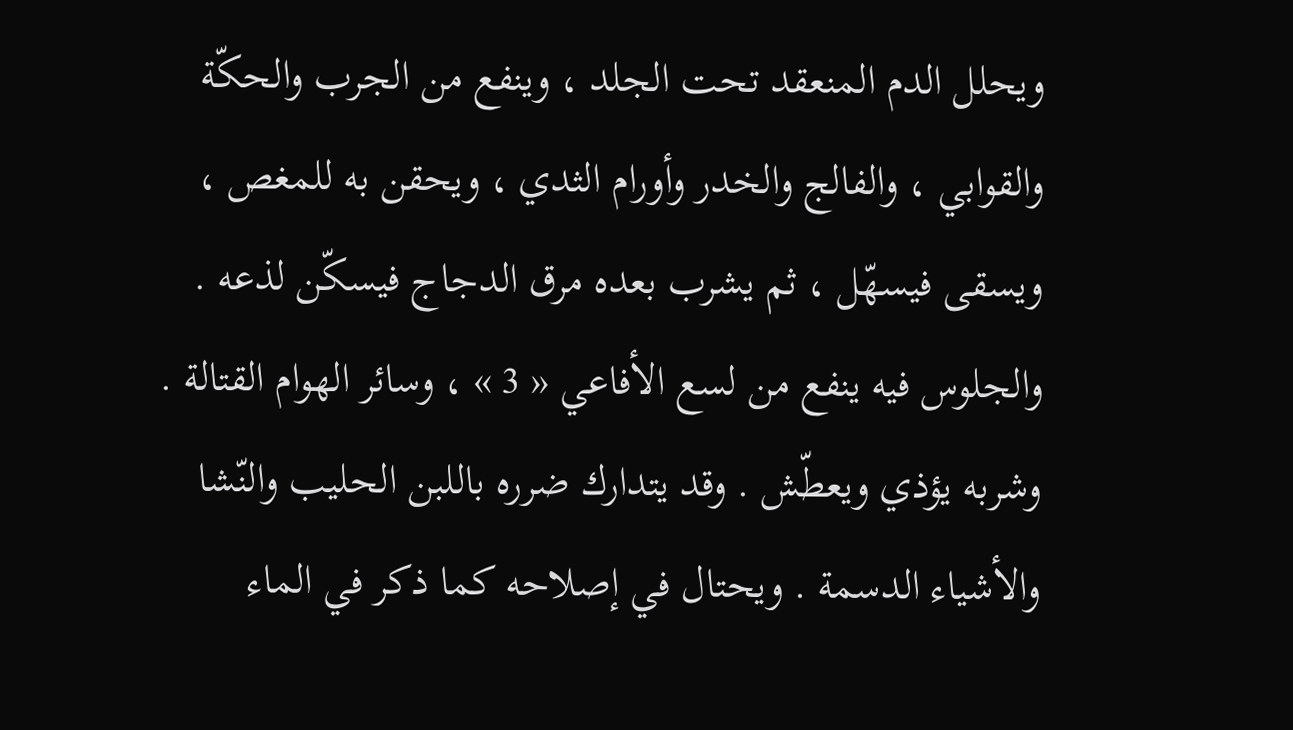ويحلل الدم المنعقد تحت الجلد ، وينفع من الجرب والحكّة والقوابي ، والفالج والخدر وأورام الثدي ، ويحقن به للمغص ، ويسقى فيسهّل ، ثم يشرب بعده مرق الدجاج فيسكّن لذعه . والجلوس فيه ينفع من لسع الأفاعي « 3 » ، وسائر الهوام القتالة . وشربه يؤذي ويعطّش . وقد يتدارك ضرره باللبن الحليب والنّشا والأشياء الدسمة . ويحتال في إصلاحه كما ذكر في الماء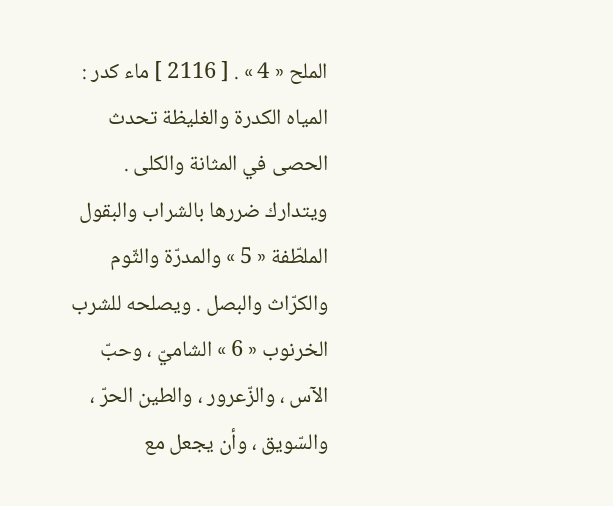الملح « 4 » . [ 2116 ] ماء كدر : المياه الكدرة والغليظة تحدث الحصى في المثانة والكلى . ويتدارك ضررها بالشراب والبقول الملطّفة « 5 » والمدرّة والثّوم والكرّاث والبصل . ويصلحه للشرب الخرنوب « 6 » الشاميّ ، وحبّ الآس ، والزّعرور ، والطين الحرّ ، والسّويق ، وأن يجعل مع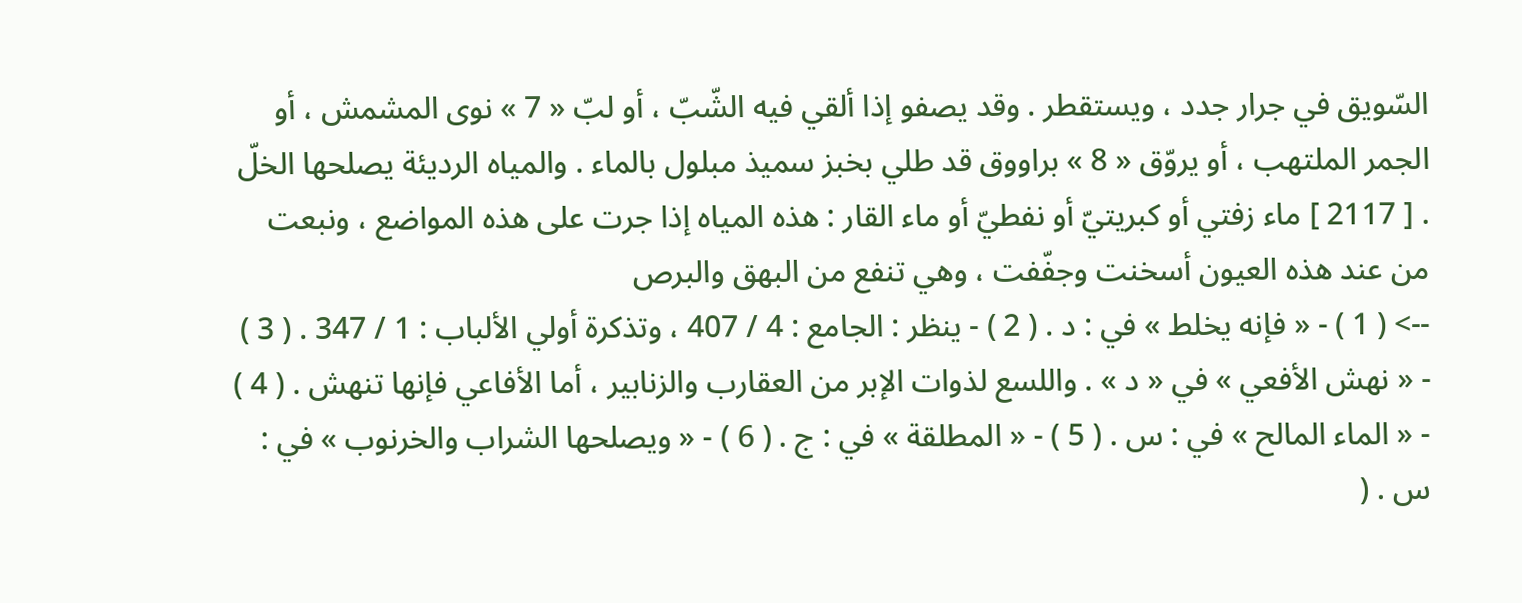السّويق في جرار جدد ، ويستقطر . وقد يصفو إذا ألقي فيه الشّبّ ، أو لبّ « 7 » نوى المشمش ، أو الجمر الملتهب ، أو يروّق « 8 » براووق قد طلي بخبز سميذ مبلول بالماء . والمياه الرديئة يصلحها الخلّ . [ 2117 ] ماء زفتي أو كبريتيّ أو نفطيّ أو ماء القار : هذه المياه إذا جرت على هذه المواضع ، ونبعت من عند هذه العيون أسخنت وجفّفت ، وهي تنفع من البهق والبرص
--> ( 1 ) - « فإنه يخلط » في : د . ( 2 ) - ينظر : الجامع : 4 / 407 ، وتذكرة أولي الألباب : 1 / 347 . ( 3 ) - « نهش الأفعي » في « د » . واللسع لذوات الإبر من العقارب والزنابير ، أما الأفاعي فإنها تنهش . ( 4 ) - « الماء المالح » في : س . ( 5 ) - « المطلقة » في : ج . ( 6 ) - « ويصلحها الشراب والخرنوب » في : س . (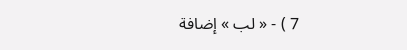7 ) - « لب » إضافة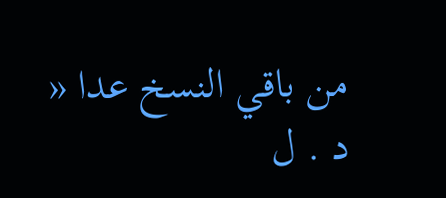من باقي النسخ عدا « د . ل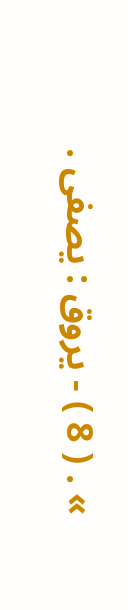» . ( 8 ) - يروق : يصفى .